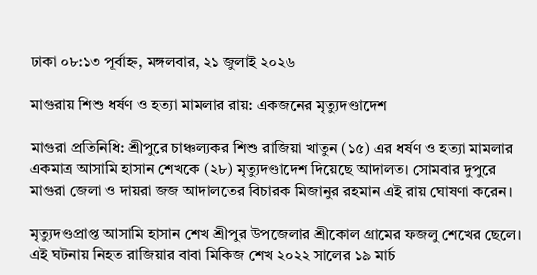ঢাকা ০৮:১৩ পূর্বাহ্ন, মঙ্গলবার, ২১ জুলাই ২০২৬

মাগুরায় শিশু ধর্ষণ ও হত্যা মামলার রায়: একজনের মৃত্যুদণ্ডাদেশ

মাগুরা প্রতিনিধি: শ্রীপুরে চাঞ্চল্যকর শিশু রাজিয়া খাতুন (১৫) এর ধর্ষণ ও হত্যা মামলার একমাত্র আসামি হাসান শেখকে (২৮) মৃত্যুদণ্ডাদেশ দিয়েছে আদালত। সোমবার দুপুরে মাগুরা জেলা ও দায়রা জজ আদালতের বিচারক মিজানুর রহমান এই রায় ঘোষণা করেন।

মৃত্যুদণ্ডপ্রাপ্ত আসামি হাসান শেখ শ্রীপুর উপজেলার শ্রীকোল গ্রামের ফজলু শেখের ছেলে। এই ঘটনায় নিহত রাজিয়ার বাবা মিকিজ শেখ ২০২২ সালের ১৯ মার্চ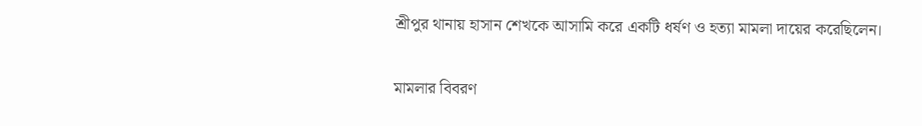শ্রীপুর থানায় হাসান শেখকে আসামি করে একটি ধর্ষণ ও হত্যা মামলা দায়ের করেছিলেন।

মামলার বিবরণ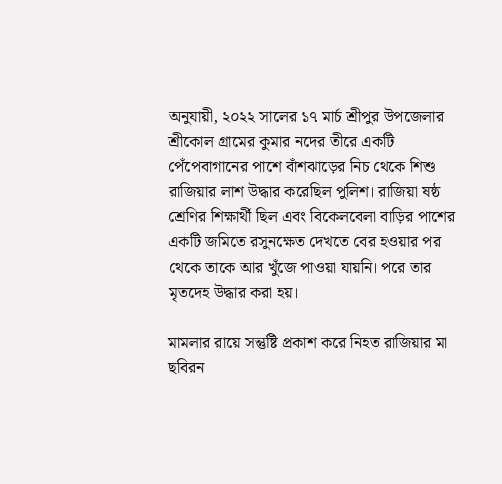অনুযায়ী, ২০২২ সালের ১৭ মার্চ শ্রীপুর উপজেলার শ্রীকোল গ্রামের কুমার নদের তীরে একটি পেঁপেবাগানের পাশে বাঁশঝাড়ের নিচ থেকে শিশু রাজিয়ার লাশ উদ্ধার করেছিল পুলিশ। রাজিয়া ষষ্ঠ শ্রেণির শিক্ষার্থী ছিল এবং বিকেলবেলা বাড়ির পাশের একটি জমিতে রসুনক্ষেত দেখতে বের হওয়ার পর থেকে তাকে আর খুঁজে পাওয়া যায়নি। পরে তার মৃতদেহ উদ্ধার করা হয়।

মামলার রায়ে সন্তুষ্টি প্রকাশ করে নিহত রাজিয়ার মা ছবিরন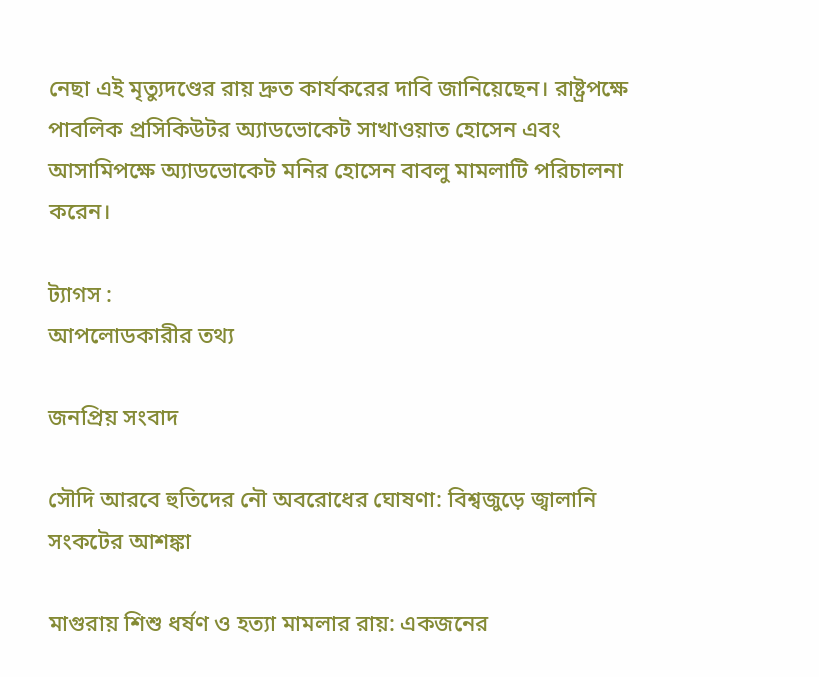নেছা এই মৃত্যুদণ্ডের রায় দ্রুত কার্যকরের দাবি জানিয়েছেন। রাষ্ট্রপক্ষে পাবলিক প্রসিকিউটর অ্যাডভোকেট সাখাওয়াত হোসেন এবং আসামিপক্ষে অ্যাডভোকেট মনির হোসেন বাবলু মামলাটি পরিচালনা করেন।

ট্যাগস :
আপলোডকারীর তথ্য

জনপ্রিয় সংবাদ

সৌদি আরবে হুতিদের নৌ অবরোধের ঘোষণা: বিশ্বজুড়ে জ্বালানি সংকটের আশঙ্কা

মাগুরায় শিশু ধর্ষণ ও হত্যা মামলার রায়: একজনের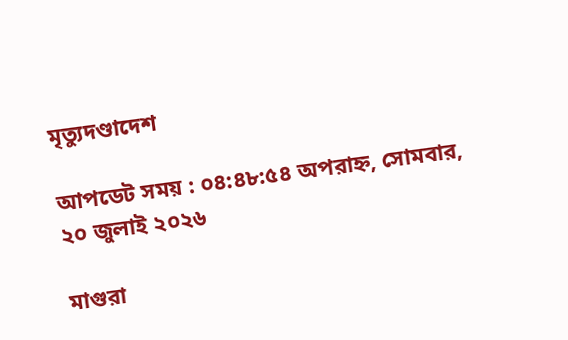মৃত্যুদণ্ডাদেশ

আপডেট সময় : ০৪:৪৮:৫৪ অপরাহ্ন, সোমবার, ২০ জুলাই ২০২৬

মাগুরা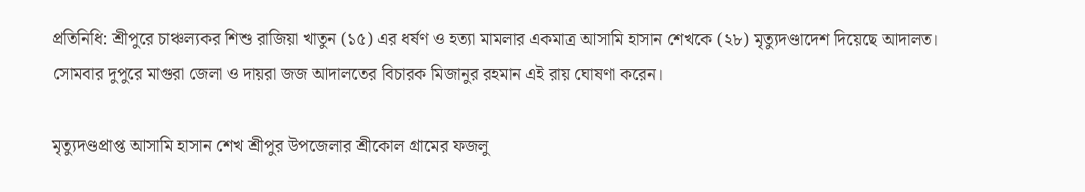প্রতিনিধি: শ্রীপুরে চাঞ্চল্যকর শিশু রাজিয়া খাতুন (১৫) এর ধর্ষণ ও হত্যা মামলার একমাত্র আসামি হাসান শেখকে (২৮) মৃত্যুদণ্ডাদেশ দিয়েছে আদালত। সোমবার দুপুরে মাগুরা জেলা ও দায়রা জজ আদালতের বিচারক মিজানুর রহমান এই রায় ঘোষণা করেন।

মৃত্যুদণ্ডপ্রাপ্ত আসামি হাসান শেখ শ্রীপুর উপজেলার শ্রীকোল গ্রামের ফজলু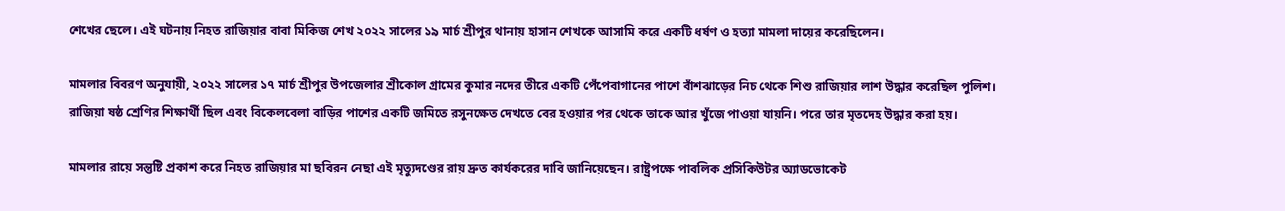শেখের ছেলে। এই ঘটনায় নিহত রাজিয়ার বাবা মিকিজ শেখ ২০২২ সালের ১৯ মার্চ শ্রীপুর থানায় হাসান শেখকে আসামি করে একটি ধর্ষণ ও হত্যা মামলা দায়ের করেছিলেন।

মামলার বিবরণ অনুযায়ী, ২০২২ সালের ১৭ মার্চ শ্রীপুর উপজেলার শ্রীকোল গ্রামের কুমার নদের তীরে একটি পেঁপেবাগানের পাশে বাঁশঝাড়ের নিচ থেকে শিশু রাজিয়ার লাশ উদ্ধার করেছিল পুলিশ। রাজিয়া ষষ্ঠ শ্রেণির শিক্ষার্থী ছিল এবং বিকেলবেলা বাড়ির পাশের একটি জমিতে রসুনক্ষেত দেখতে বের হওয়ার পর থেকে তাকে আর খুঁজে পাওয়া যায়নি। পরে তার মৃতদেহ উদ্ধার করা হয়।

মামলার রায়ে সন্তুষ্টি প্রকাশ করে নিহত রাজিয়ার মা ছবিরন নেছা এই মৃত্যুদণ্ডের রায় দ্রুত কার্যকরের দাবি জানিয়েছেন। রাষ্ট্রপক্ষে পাবলিক প্রসিকিউটর অ্যাডভোকেট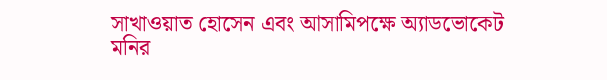সাখাওয়াত হোসেন এবং আসামিপক্ষে অ্যাডভোকেট মনির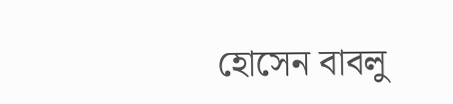হোসেন বাবলু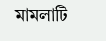মামলাটি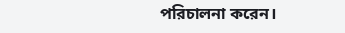পরিচালনা করেন।